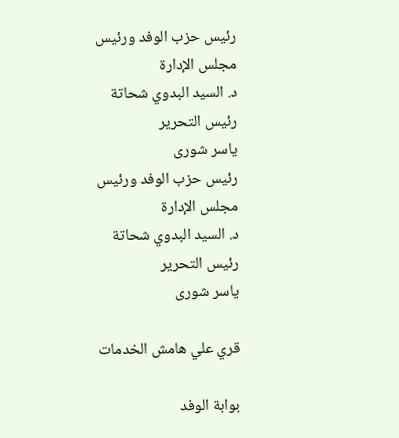رئيس حزب الوفد ورئيس مجلس الإدارة
د. السيد البدوي شحاتة
رئيس التحرير
ياسر شورى
رئيس حزب الوفد ورئيس مجلس الإدارة
د. السيد البدوي شحاتة
رئيس التحرير
ياسر شورى

قري علي هامش الخدمات

بوابة الوفد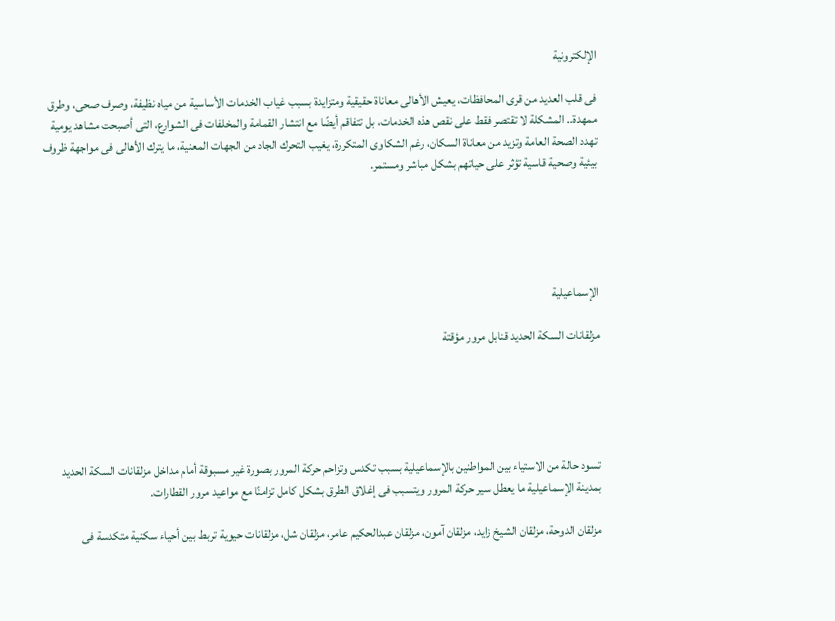الإلكترونية

فى قلب العديد من قرى المحافظات، يعيش الأهالى معاناة حقيقية ومتزايدة بسبب غياب الخدمات الأساسية من مياه نظيفة، وصرف صحى، وطرق ممهدة.. المشكلة لا تقتصر فقط على نقص هذه الخدمات، بل تتفاقم أيضًا مع انتشار القمامة والمخلفات فى الشوارع، التى أصبحت مشاهد يومية تهدد الصحة العامة وتزيد من معاناة السكان، رغم الشكاوى المتكررة، يغيب التحرك الجاد من الجهات المعنية، ما يترك الأهالى فى مواجهة ظروف بيئية وصحية قاسية تؤثر على حياتهم بشكل مباشر ومستمر.





الإسماعيلية

مزلقانات السكة الحديد قنابل مرور مؤقتة





تسود حالة من الاستياء بين المواطنين بالإسماعيلية بسبب تكدس وتزاحم حركة المرور بصورة غير مسبوقة أمام مداخل مزلقانات السكة الحديد بمدينة الإسماعيلية ما يعطل سير حركة المرور ويتسبب فى إغلاق الطرق بشكل كامل تزامنًا مع مواعيد مرور القطارات.

مزلقان الدوحة، مزلقان الشيخ زايد، مزلقان آمون، مزلقان عبدالحكيم عامر، مزلقان شل، مزلقانات حيوية تربط بين أحياء سكنية متكدسة فى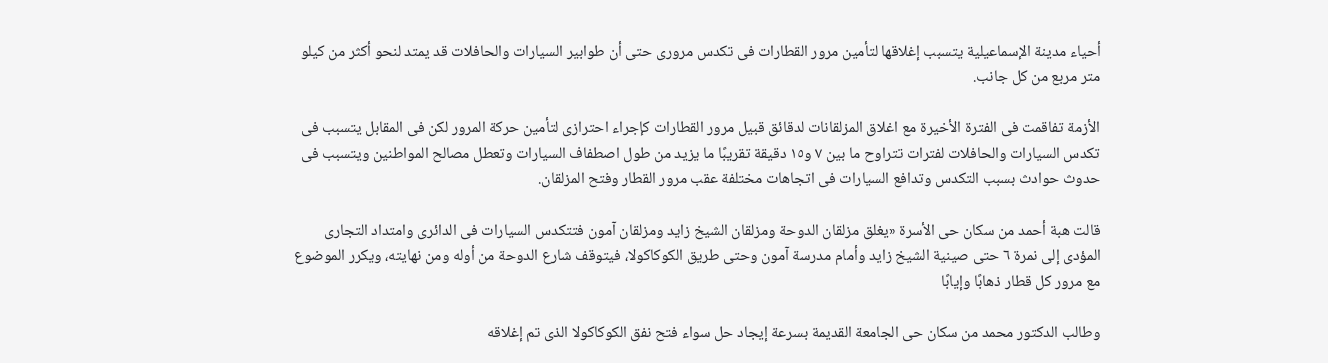أحياء مدينة الإسماعيلية يتسبب إغلاقها لتأمين مرور القطارات فى تكدس مرورى حتى أن طوابير السيارات والحافلات قد يمتد لنحو أكثر من كيلو متر مربع من كل جانب.

الأزمة تفاقمت فى الفترة الأخيرة مع اغلاق المزلقانات لدقائق قبيل مرور القطارات كإجراء احترازى لتأمين حركة المرور لكن فى المقابل يتسبب فى تكدس السيارات والحافلات لفترات تتراوح ما بين ٧ و١٥ دقيقة تقريبًا ما يزيد من طول اصطفاف السيارات وتعطل مصالح المواطنين ويتسبب فى حدوث حوادث بسبب التكدس وتدافع السيارات فى اتجاهات مختلفة عقب مرور القطار وفتح المزلقان.

قالت هبة أحمد من سكان حى الأسرة «يغلق مزلقان الدوحة ومزلقان الشيخ زايد ومزلقان آمون فتتكدس السيارات فى الدائرى وامتداد التجارى المؤدى إلى نمرة ٦ حتى صينية الشيخ زايد وأمام مدرسة آمون وحتى طريق الكوكاكولا، فيتوقف شارع الدوحة من أوله ومن نهايته، ويكرر الموضوع مع مرور كل قطار ذهابًا وإيابًا

وطالب الدكتور محمد من سكان حى الجامعة القديمة بسرعة إيجاد حل سواء فتح نفق الكوكاكولا الذى تم إغلاقه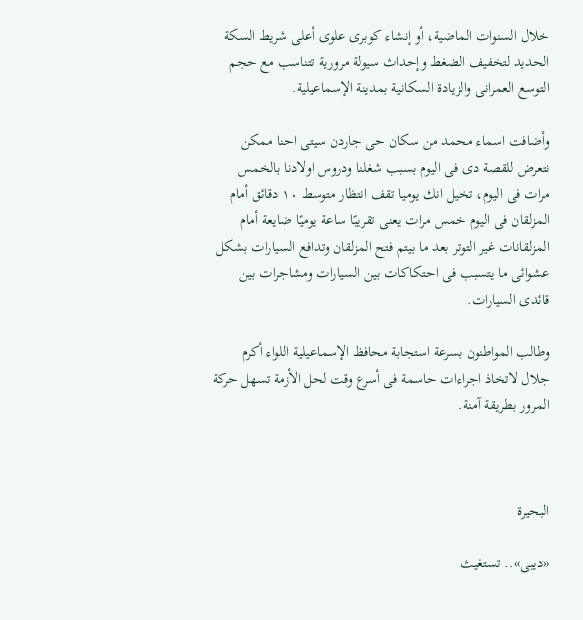خلال السنوات الماضية، أو إنشاء كوبرى علوى أعلى شريط السكة الحديد لتخفيف الضغط وإحداث سيولة مرورية تتناسب مع حجم التوسع العمرانى والزيادة السكانية بمدينة الإسماعيلية.

وأضافت اسماء محمد من سكان حى جاردن سيتى احنا ممكن نتعرض للقصة دى فى اليوم بسبب شغلنا ودروس اولادنا بالخمس مرات فى اليوم، تخيل انك يوميا تقف انتظار متوسط ١٠ دقائق أمام المزلقان فى اليوم خمس مرات يعنى تقريبًا ساعة يوميًا ضايعة أمام المزلقانات غير التوتر بعد ما بيتم فتح المزلقان وتدافع السيارات بشكل عشوائى ما يتسبب فى احتكاكات بين السيارات ومشاجرات بين قائدى السيارات.

وطالب المواطنون بسرعة استجابة محافظ الإسماعيلية اللواء أكرم جلال لاتخاذ اجراءات حاسمة فى أسرع وقت لحل الأزمة تسهل حركة المرور بطريقة آمنة.



البحيرة

«ديبى».. تستغيث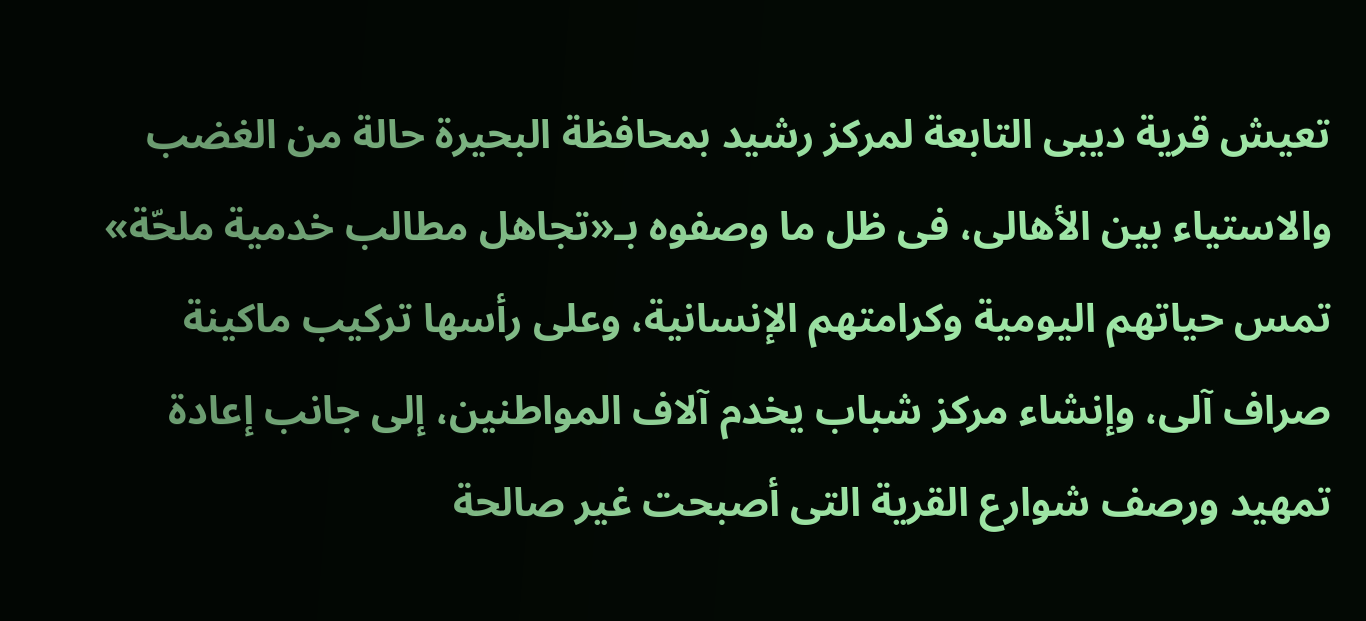تعيش قرية ديبى التابعة لمركز رشيد بمحافظة البحيرة حالة من الغضب والاستياء بين الأهالى، فى ظل ما وصفوه بـ«تجاهل مطالب خدمية ملحّة» تمس حياتهم اليومية وكرامتهم الإنسانية، وعلى رأسها تركيب ماكينة صراف آلى، وإنشاء مركز شباب يخدم آلاف المواطنين، إلى جانب إعادة تمهيد ورصف شوارع القرية التى أصبحت غير صالحة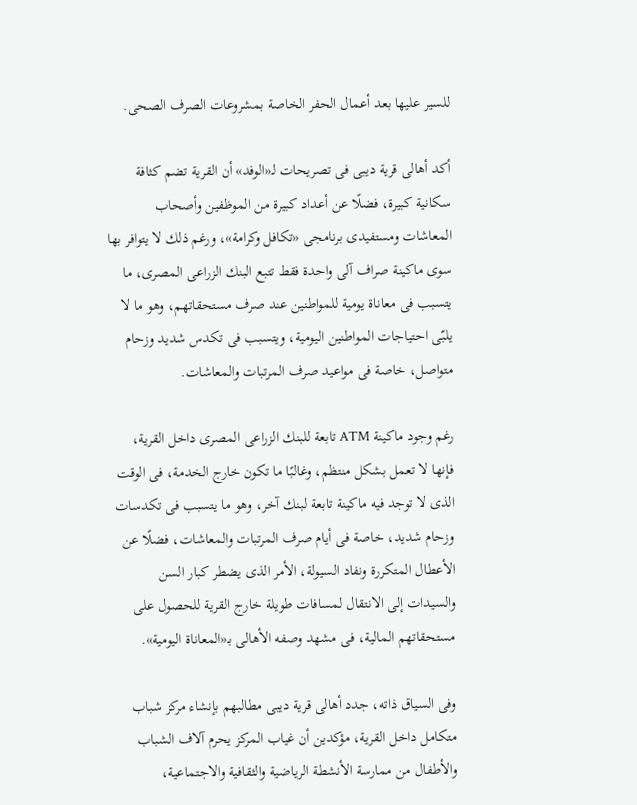للسير عليها بعد أعمال الحفر الخاصة بمشروعات الصرف الصحى.

أكد أهالى قرية ديبى فى تصريحات لـ«الوفد» أن القرية تضم كثافة سكانية كبيرة، فضلًا عن أعداد كبيرة من الموظفين وأصحاب المعاشات ومستفيدى برنامجى «تكافل وكرامة»، ورغم ذلك لا يتوافر بها سوى ماكينة صراف آلى واحدة فقط تتبع البنك الزراعى المصرى، ما يتسبب فى معاناة يومية للمواطنين عند صرف مستحقاتهم، وهو ما لا يلبّى احتياجات المواطنين اليومية، ويتسبب فى تكدس شديد وزحام متواصل، خاصة فى مواعيد صرف المرتبات والمعاشات.

رغم وجود ماكينة ATM تابعة للبنك الزراعى المصرى داخل القرية، فإنها لا تعمل بشكل منتظم، وغالبًا ما تكون خارج الخدمة، فى الوقت الذى لا توجد فيه ماكينة تابعة لبنك آخر، وهو ما يتسبب فى تكدسات وزحام شديد، خاصة فى أيام صرف المرتبات والمعاشات، فضلًا عن الأعطال المتكررة ونفاد السيولة، الأمر الذى يضطر كبار السن والسيدات إلى الانتقال لمسافات طويلة خارج القرية للحصول على مستحقاتهم المالية، فى مشهد وصفه الأهالى بـ«المعاناة اليومية».

وفى السياق ذاته، جدد أهالى قرية ديبى مطالبهم بإنشاء مركز شباب متكامل داخل القرية، مؤكدين أن غياب المركز يحرم آلاف الشباب والأطفال من ممارسة الأنشطة الرياضية والثقافية والاجتماعية،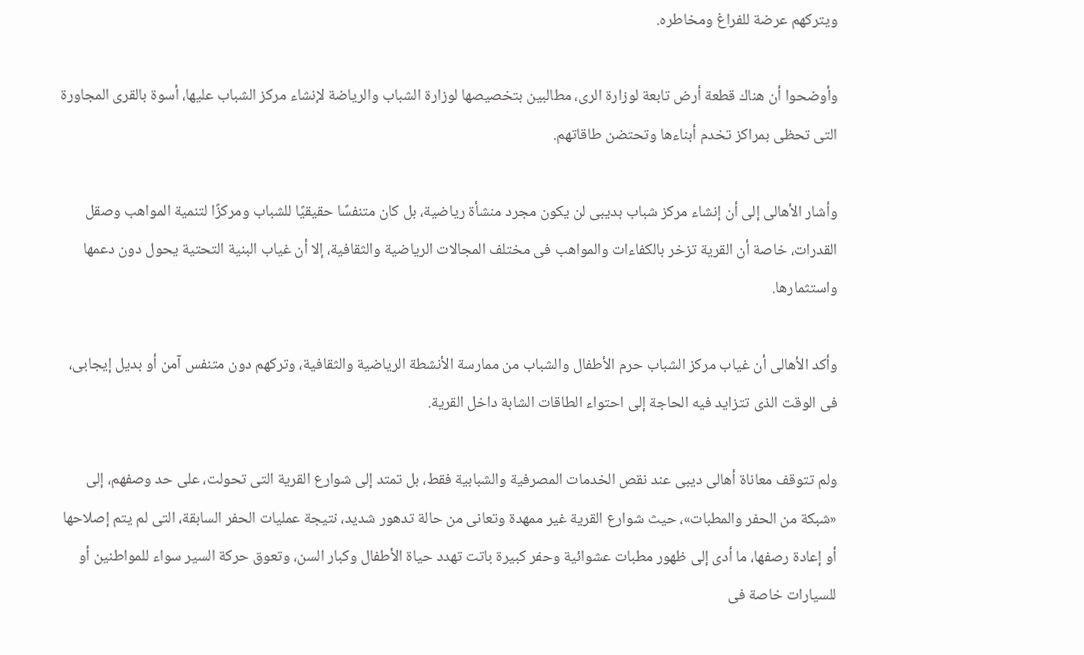ويتركهم عرضة للفراغ ومخاطره.

وأوضحوا أن هناك قطعة أرض تابعة لوزارة الرى، مطالبين بتخصيصها لوزارة الشباب والرياضة لإنشاء مركز الشباب عليها، أسوة بالقرى المجاورة التى تحظى بمراكز تخدم أبناءها وتحتضن طاقاتهم.

وأشار الأهالى إلى أن إنشاء مركز شباب بديبى لن يكون مجرد منشأة رياضية، بل كان متنفسًا حقيقيًا للشباب ومركزًا لتنمية المواهب وصقل القدرات، خاصة أن القرية تزخر بالكفاءات والمواهب فى مختلف المجالات الرياضية والثقافية، إلا أن غياب البنية التحتية يحول دون دعمها واستثمارها.

وأكد الأهالى أن غياب مركز الشباب حرم الأطفال والشباب من ممارسة الأنشطة الرياضية والثقافية، وتركهم دون متنفس آمن أو بديل إيجابى، فى الوقت الذى تتزايد فيه الحاجة إلى احتواء الطاقات الشابة داخل القرية.

ولم تتوقف معاناة أهالى ديبى عند نقص الخدمات المصرفية والشبابية فقط، بل تمتد إلى شوارع القرية التى تحولت، على حد وصفهم، إلى «شبكة من الحفر والمطبات»، حيث شوارع القرية غير ممهدة وتعانى من حالة تدهور شديد، نتيجة عمليات الحفر السابقة، التى لم يتم إصلاحها أو إعادة رصفها، ما أدى إلى ظهور مطبات عشوائية وحفر كبيرة باتت تهدد حياة الأطفال وكبار السن، وتعوق حركة السير سواء للمواطنين أو للسيارات خاصة فى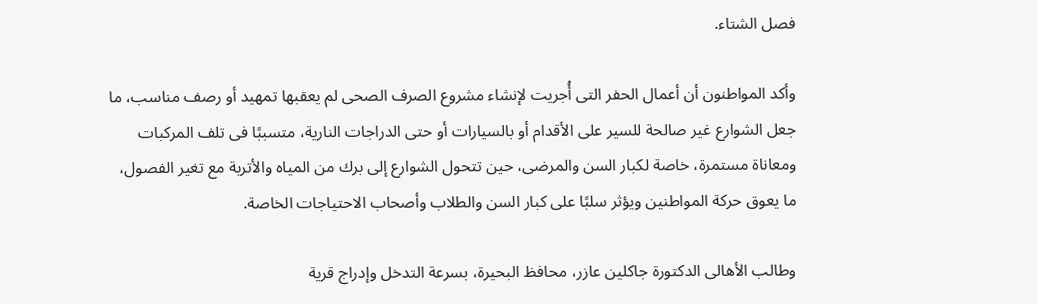فصل الشتاء.

وأكد المواطنون أن أعمال الحفر التى أُجريت لإنشاء مشروع الصرف الصحى لم يعقبها تمهيد أو رصف مناسب، ما جعل الشوارع غير صالحة للسير على الأقدام أو بالسيارات أو حتى الدراجات النارية، متسببًا فى تلف المركبات ومعاناة مستمرة، خاصة لكبار السن والمرضى، حين تتحول الشوارع إلى برك من المياه والأتربة مع تغير الفصول، ما يعوق حركة المواطنين ويؤثر سلبًا على كبار السن والطلاب وأصحاب الاحتياجات الخاصة.

وطالب الأهالى الدكتورة جاكلين عازر، محافظ البحيرة، بسرعة التدخل وإدراج قرية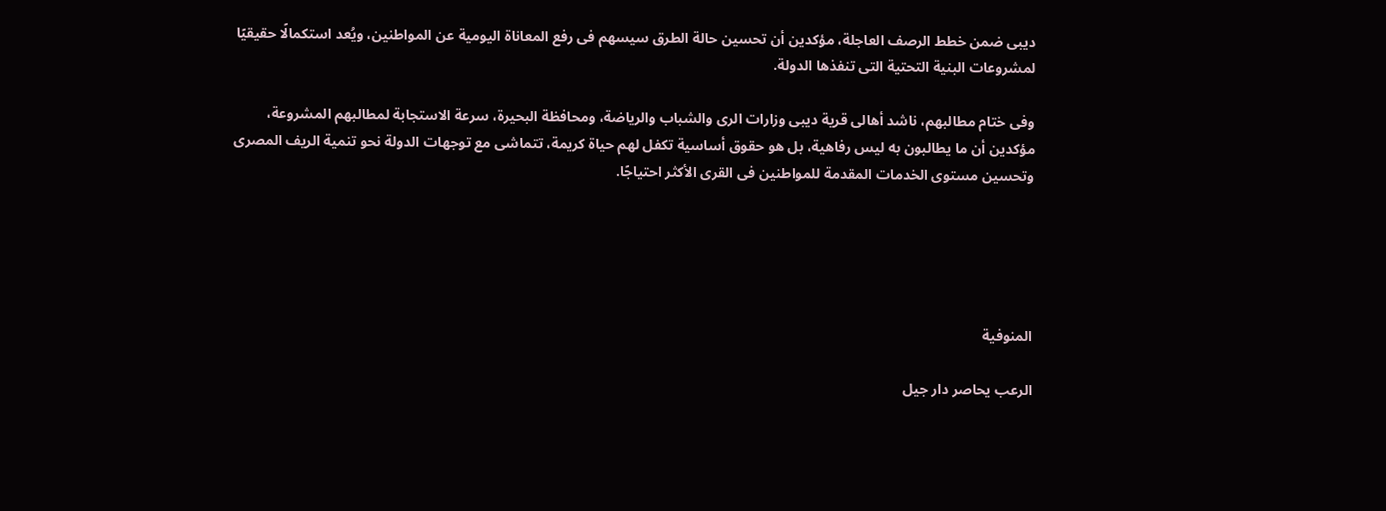ديبى ضمن خطط الرصف العاجلة، مؤكدين أن تحسين حالة الطرق سيسهم فى رفع المعاناة اليومية عن المواطنين، ويُعد استكمالًا حقيقيًا لمشروعات البنية التحتية التى تنفذها الدولة.

وفى ختام مطالبهم، ناشد أهالى قرية ديبى وزارات الرى والشباب والرياضة، ومحافظة البحيرة، سرعة الاستجابة لمطالبهم المشروعة، مؤكدين أن ما يطالبون به ليس رفاهية، بل هو حقوق أساسية تكفل لهم حياة كريمة، تتماشى مع توجهات الدولة نحو تنمية الريف المصرى وتحسين مستوى الخدمات المقدمة للمواطنين فى القرى الأكثر احتياجًا.





المنوفية

الرعب يحاصر دار جيل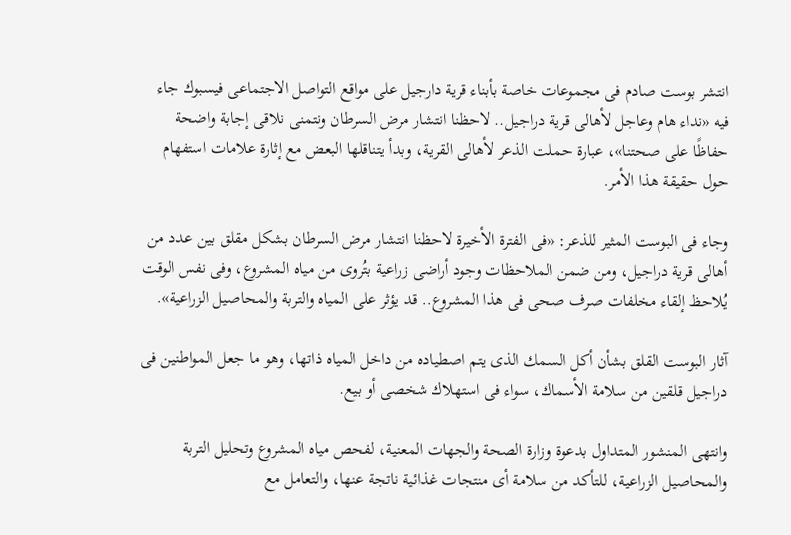انتشر بوست صادم فى مجموعات خاصة بأبناء قرية دارجيل على مواقع التواصل الاجتماعى فيسبوك جاء فيه «نداء هام وعاجل لأهالى قرية دراجيل.. لاحظنا انتشار مرض السرطان ونتمنى نلاقى إجابة واضحة حفاظًا على صحتنا»، عبارة حملت الذعر لأهالى القرية، وبدأ يتناقلها البعض مع إثارة علامات استفهام حول حقيقة هذا الأمر.

وجاء فى البوست المثير للذعر: «فى الفترة الأخيرة لاحظنا انتشار مرض السرطان بشكل مقلق بين عدد من أهالى قرية دراجيل، ومن ضمن الملاحظات وجود أراضى زراعية بتُروى من مياه المشروع، وفى نفس الوقت يُلاحظ إلقاء مخلفات صرف صحى فى هذا المشروع.. قد يؤثر على المياه والتربة والمحاصيل الزراعية».

آثار البوست القلق بشأن أكل السمك الذى يتم اصطياده من داخل المياه ذاتها، وهو ما جعل المواطنين فى دراجيل قلقين من سلامة الأسماك، سواء فى استهلاك شخصى أو بيع.

وانتهى المنشور المتداول بدعوة وزارة الصحة والجهات المعنية، لفحص مياه المشروع وتحليل التربة والمحاصيل الزراعية، للتأكد من سلامة أى منتجات غذائية ناتجة عنها، والتعامل مع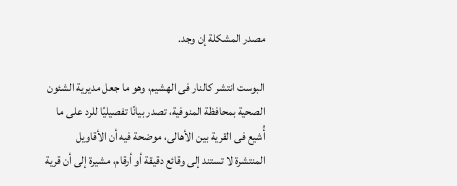مصدر المشكلة إن وجد.

البوست انتشر كالنار فى الهشيم، وهو ما جعل مديرية الشئون الصحية بمحافظة المنوفية، تصدر بيانًا تفصيليًا للرد على ما أُشيع فى القرية بين الأهالى، موضحة فيه أن الأقاويل المنتشرة لا تستند إلى وقائع دقيقة أو أرقام، مشيرة إلى أن قرية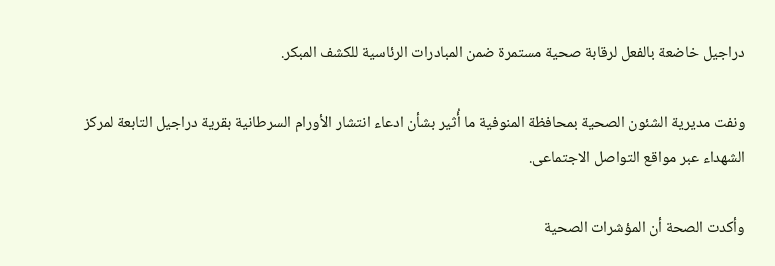دراجيل خاضعة بالفعل لرقابة صحية مستمرة ضمن المبادرات الرئاسية للكشف المبكر.

ونفت مديرية الشئون الصحية بمحافظة المنوفية ما أُثير بشأن ادعاء انتشار الأورام السرطانية بقرية دراجيل التابعة لمركز الشهداء عبر مواقع التواصل الاجتماعى.

وأكدت الصحة أن المؤشرات الصحية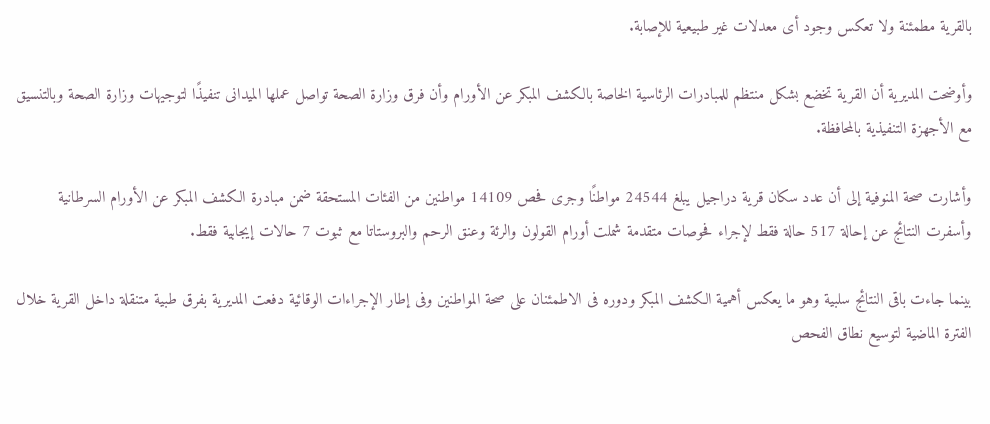بالقرية مطمئنة ولا تعكس وجود أى معدلات غير طبيعية للإصابة.

وأوضحت المديرية أن القرية تخضع بشكل منتظم للمبادرات الرئاسية الخاصة بالكشف المبكر عن الأورام وأن فرق وزارة الصحة تواصل عملها الميدانى تنفيذًا لتوجيهات وزارة الصحة وبالتنسيق مع الأجهزة التنفيذية بالمحافظة.

وأشارت صحة المنوفية إلى أن عدد سكان قرية دراجيل يبلغ 24544 مواطنًا وجرى فحص 14109 مواطنين من الفئات المستحقة ضمن مبادرة الكشف المبكر عن الأورام السرطانية وأسفرت النتائج عن إحالة 517 حالة فقط لإجراء فحوصات متقدمة شملت أورام القولون والرئة وعنق الرحم والبروستاتا مع ثبوت 7 حالات إيجابية فقط.

بينما جاءت باقى النتائج سلبية وهو ما يعكس أهمية الكشف المبكر ودوره فى الاطمئنان على صحة المواطنين وفى إطار الإجراءات الوقائية دفعت المديرية بفرق طبية متنقلة داخل القرية خلال الفترة الماضية لتوسيع نطاق الفحص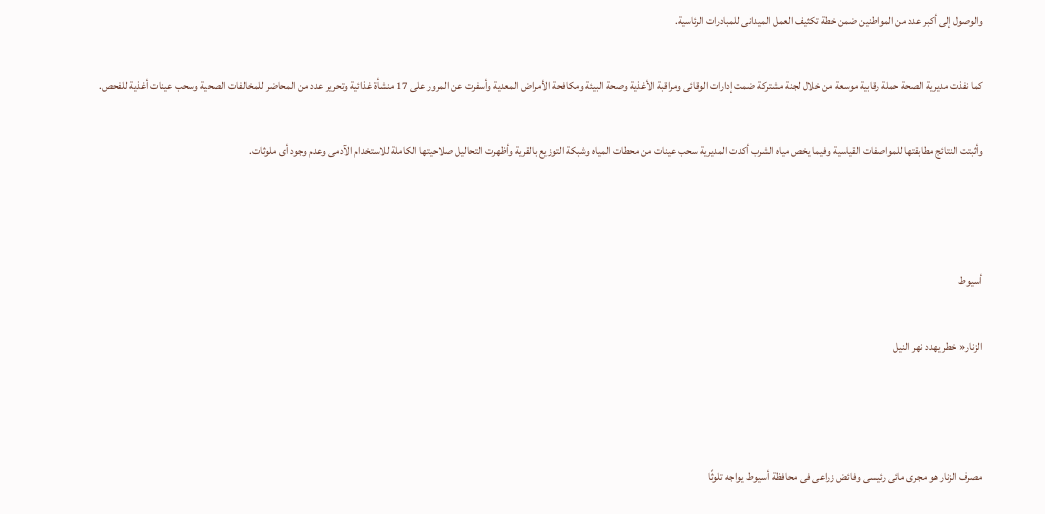والوصول إلى أكبر عدد من المواطنين ضمن خطة تكثيف العمل الميدانى للمبادرات الرئاسية.

كما نفذت مديرية الصحة حملة رقابية موسعة من خلال لجنة مشتركة ضمت إدارات الوقائى ومراقبة الأغذية وصحة البيئة ومكافحة الأمراض المعدية وأسفرت عن المرور على 17 منشأة غذائية وتحرير عدد من المحاضر للمخالفات الصحية وسحب عينات أغذية للفحص.

وأثبتت النتائج مطابقتها للمواصفات القياسية وفيما يخص مياه الشرب أكدت المديرية سحب عينات من محطات المياه وشبكة التوزيع بالقرية وأظهرت التحاليل صلاحيتها الكاملة للاستخدام الآدمى وعدم وجود أى ملوثات.



أسيوط

الزنار« خطر يهدد نهر النيل



مصرف الزنار هو مجرى مائى رئيسى وفائض زراعى فى محافظة أسيوط يواجه تلوثًا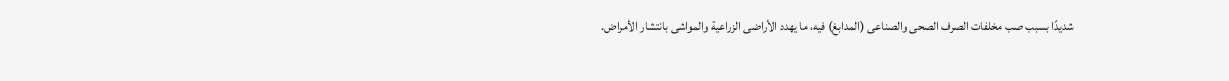شديدًا بسبب صب مخلفات الصرف الصحى والصناعى (المدابغ) فيه، ما يهدد الأراضى الزراعية والمواشى بانتشار الأمراض.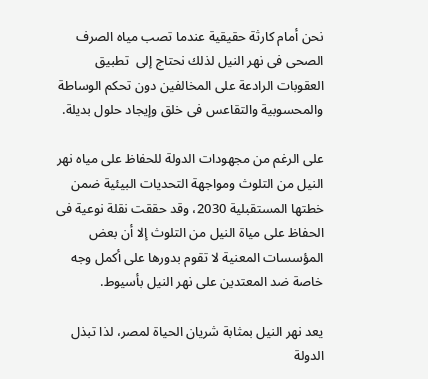نحن أمام كارثة حقيقية عندما تصب مياه الصرف الصحى فى نهر النيل لذلك نحتاج إلى  تطبيق العقوبات الرادعة على المخالفين دون تحكم الوساطة والمحسوبية والتقاعس فى خلق وإيجاد حلول بديلة.

على الرغم من مجهودات الدولة للحفاظ على مياه نهر النيل من التلوث ومواجهة التحديات البيئية ضمن خطتها المستقبلية 2030، وقد حققت نقلة نوعية فى الحفاظ على مياة النيل من التلوث إلا أن بعض المؤسسات المعنية لا تقوم بدورها على أكمل وجه خاصة ضد المعتدين على نهر النيل بأسيوط.

يعد نهر النيل بمثابة شريان الحياة لمصر، لذا تبذل الدولة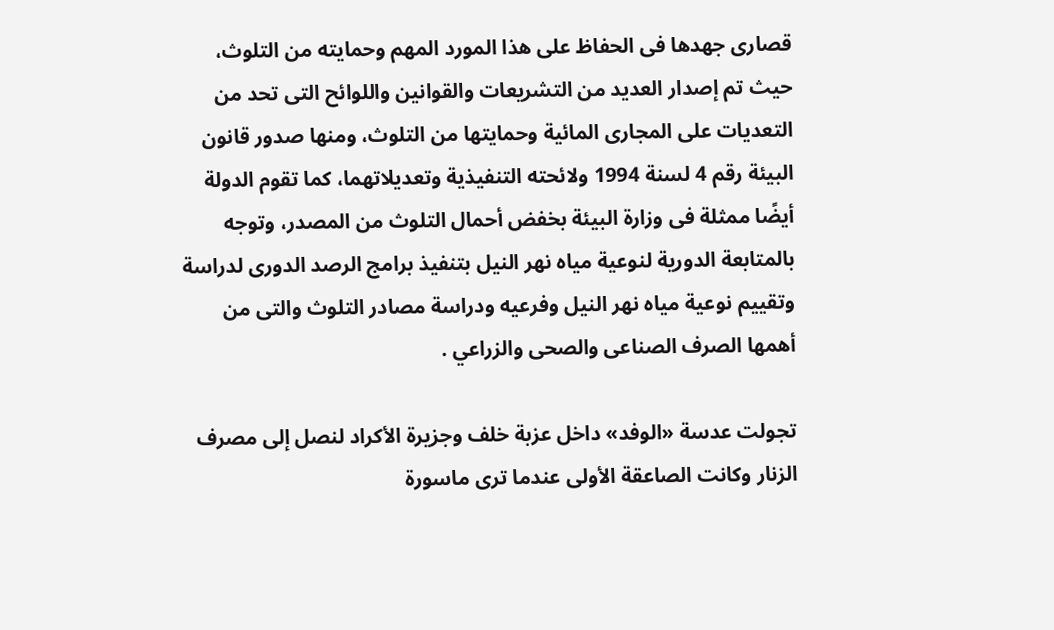قصارى جهدها فى الحفاظ على هذا المورد المهم وحمايته من التلوث، حيث تم إصدار العديد من التشريعات والقوانين واللوائح التى تحد من التعديات على المجارى المائية وحمايتها من التلوث، ومنها صدور قانون البيئة رقم 4 لسنة 1994 ولائحته التنفيذية وتعديلاتهما، كما تقوم الدولة أيضًا ممثلة فى وزارة البيئة بخفض أحمال التلوث من المصدر، وتوجه بالمتابعة الدورية لنوعية مياه نهر النيل بتنفيذ برامج الرصد الدورى لدراسة وتقييم نوعية مياه نهر النيل وفرعيه ودراسة مصادر التلوث والتى من أهمها الصرف الصناعى والصحى والزراعي .

تجولت عدسة «الوفد» داخل عزبة خلف وجزيرة الأكراد لنصل إلى مصرف الزنار وكانت الصاعقة الأولى عندما ترى ماسورة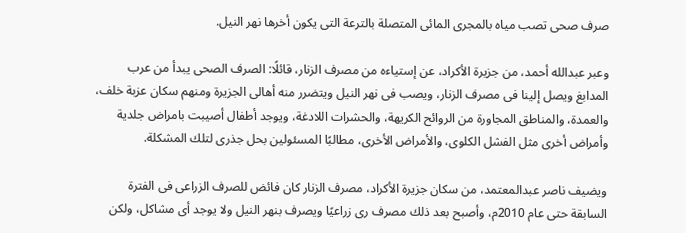صرف صحى تصب مياه بالمجرى المائى المتصلة بالترعة التى يكون أخرها نهر النيل.

وعبر عبدالله أحمد، من جزيرة الأكراد، عن إستياءه من مصرف الزنار، قائلًا: الصرف الصحى يبدأ من عرب المدابغ ويصل إلينا فى مصرف الزنار، ويصب فى نهر النيل ويتضرر منه أهالى الجزيرة ومنهم سكان عزبة خلف، والعمدة، والمناطق المجاورة من الروائح الكريهة، والحشرات اللادغة، ويوجد أطفال أصيبت بامراض جلدية وأمراض أخرى مثل الفشل الكلوى، والأمراض الأخرى، مطالبًا المسئولين بحل جذرى لتلك المشكلة.

ويضيف ناصر عبدالمعتمد، من سكان جزيرة الأكراد، مصرف الزنار كان فائض للصرف الزراعى فى الفترة السابقة حتى عام 2010م، وأصبح بعد ذلك مصرف رى زراعيًا ويصرف بنهر النيل ولا يوجد أى مشاكل، ولكن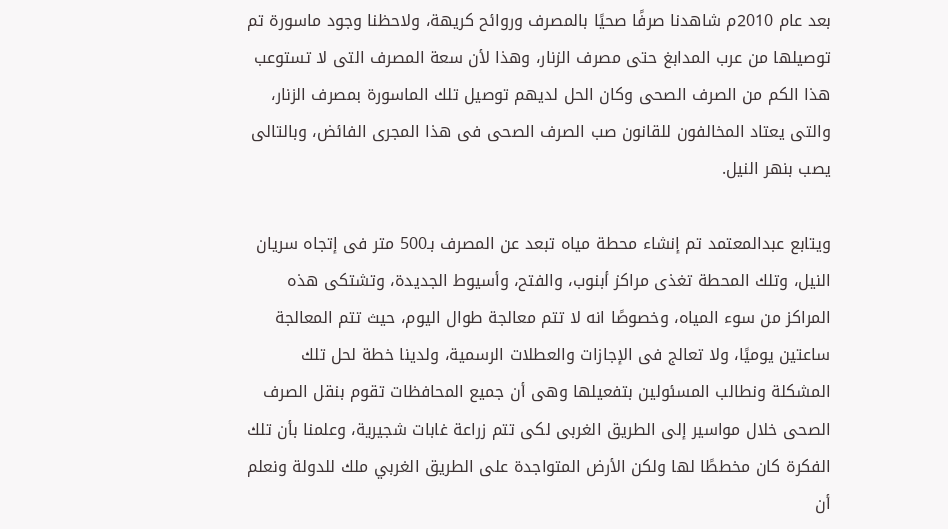بعد عام 2010م شاهدنا صرفًا صحيًا بالمصرف وروائح كريهة، ولاحظنا وجود ماسورة تم توصيلها من عرب المدابغ حتى مصرف الزنار، وهذا لأن سعة المصرف التى لا تستوعب هذا الكم من الصرف الصحى وكان الحل لديهم توصيل تلك الماسورة بمصرف الزنار، والتى يعتاد المخالفون للقانون صب الصرف الصحى فى هذا المجرى الفائض، وبالتالى يصب بنهر النيل.

ويتابع عبدالمعتمد تم إنشاء محطة مياه تبعد عن المصرف بـ500 متر فى إتجاه سريان النيل، وتلك المحطة تغذى مراكز أبنوب، والفتح، وأسيوط الجديدة، وتشتكى هذه المراكز من سوء المياه، وخصوصًا انه لا تتم معالجة طوال اليوم، حيث تتم المعالجة ساعتين يوميًا، ولا تعالج فى الإجازات والعطلات الرسمية، ولدينا خطة لحل تلك المشكلة ونطالب المسئولين بتفعيلها وهى أن جميع المحافظات تقوم بنقل الصرف الصحى خلال مواسير إلى الطريق الغربى لكى تتم زراعة غابات شجيرية، وعلمنا بأن تلك الفكرة كان مخططًا لها ولكن الأرض المتواجدة على الطريق الغربي ملك للدولة ونعلم أن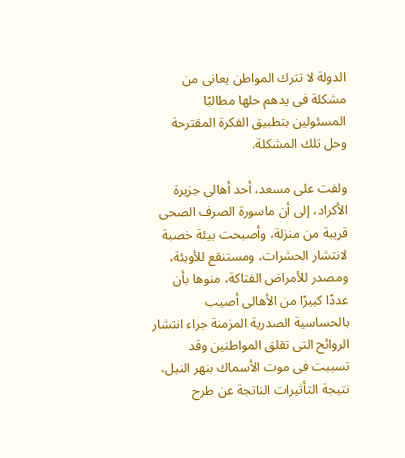الدولة لا تترك المواطن يعانى من مشكلة فى يدهم حلها مطالبًا المسئولين بتطبيق الفكرة المقترحة وحل تلك المشكلة.

ولفت على مسعد، أحد أهالى جزيرة الأكراد، إلى أن ماسورة الصرف الصحى قريبة من منزلة، وأصبحت بيئة خصبة لانتشار الحشرات، ومستنقع للأوبئة، ومصدر للأمراض الفتاكة، منوها بأن عددًا كبيرًا من الأهالى أصيب بالحساسية الصدرية المزمنة جراء انتشار الروائح التى تقلق المواطنين وقد تسببت فى موت الأسماك بنهر النيل، نتيجة التأثيرات الناتجة عن طرح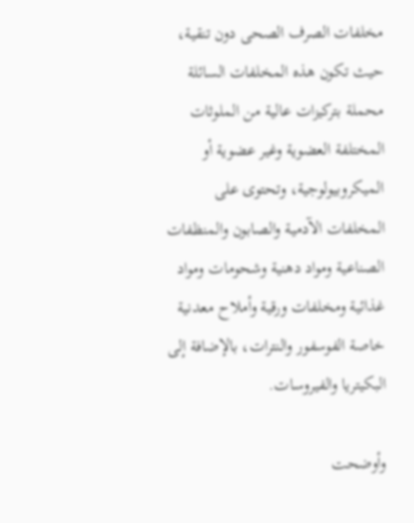مخلفات الصرف الصحى دون تنقية، حيث تكون هذه المخلفات السائلة محملة بتركيزات عالية من الملوثات المختلفة العضوية وغير عضوية أو الميكروبيولوجية، وتحتوى على المخلفات الآدمية والصابون والمنظفات الصناعية ومواد دهنية وشحومات ومواد غذائية ومخلفات ورقية وأملاح معدنية خاصة الفوسفور والنترات، بالإضافة إلى البكيتريا والفيروسات.

وأوضحت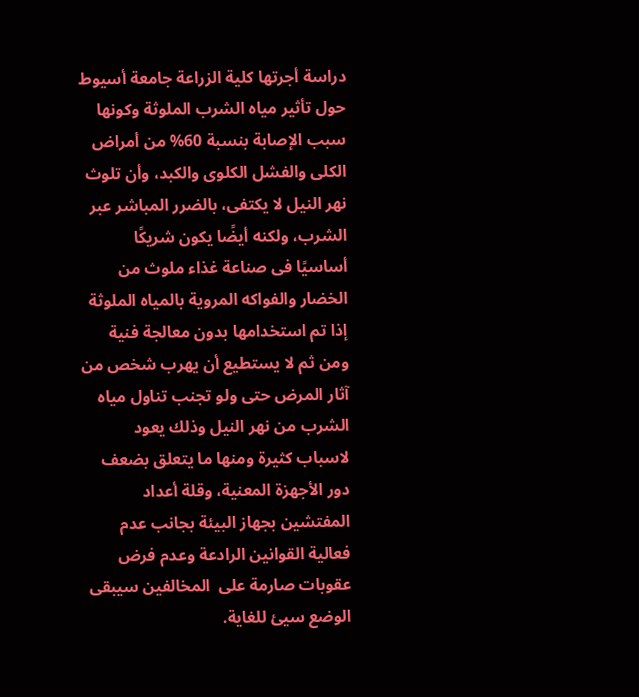دراسة أجرتها كلية الزراعة جامعة أسيوط حول تأثير مياه الشرب الملوثة وكونها سبب الإصابة بنسبة 60% من أمراض الكلى والفشل الكلوى والكبد، وأن تلوث نهر النيل لا يكتفى، بالضرر المباشر عبر الشرب، ولكنه أيضًا يكون شريكًا أساسيًا فى صناعة غذاء ملوث من الخضار والفواكه المروية بالمياه الملوثة إذا تم استخدامها بدون معالجة فنية ومن ثم لا يستطيع أن يهرب شخص من آثار المرض حتى ولو تجنب تناول مياه الشرب من نهر النيل وذلك يعود لاسباب كثيرة ومنها ما يتعلق بضعف دور الأجهزة المعنية، وقلة أعداد المفتشين بجهاز البيئة بجانب عدم فعالية القوانين الرادعة وعدم فرض عقوبات صارمة على  المخالفين سيبقى الوضع سيئ للغاية.